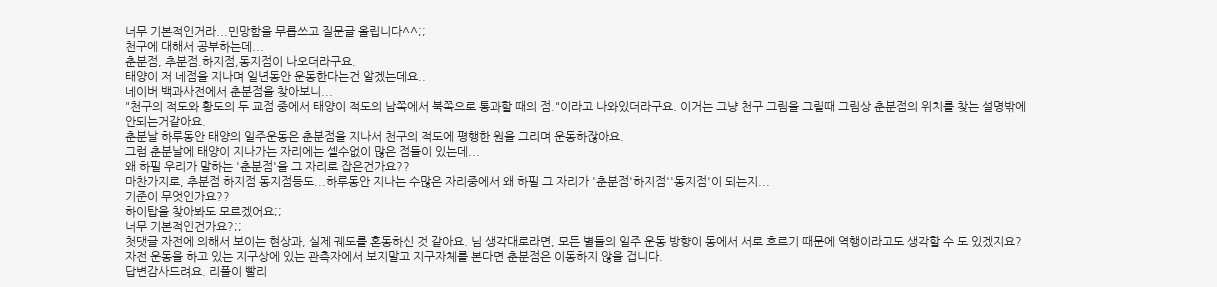너무 기본적인거라...민망함을 무릅쓰고 질문글 올립니다^^;;
천구에 대해서 공부하는데...
춘분점, 추분점.하지점,동지점이 나오더라구요.
태양이 저 네점을 지나며 일년동안 운동한다는건 알겠는데요..
네이버 백과사전에서 춘분점을 찾아보니...
"천구의 적도와 황도의 두 교점 중에서 태양이 적도의 남쪽에서 북쪽으로 통과할 때의 점."이라고 나와있더라구요. 이거는 그냥 천구 그림을 그릴때 그림상 춘분점의 위치를 찾는 설명밖에 안되는거같아요.
춘분날 하루동안 태양의 일주운동은 춘분점을 지나서 천구의 적도에 평행한 원을 그리며 운동하잖아요.
그럼 춘분날에 태양이 지나가는 자리에는 셀수없이 많은 점들이 있는데...
왜 하필 우리가 말하는 '춘분점'을 그 자리로 잡은건가요??
마찬가지로, 추분점 하지점 동지점등도...하루동안 지나는 수많은 자리중에서 왜 하필 그 자리가 '춘분점'하지점''동지점'이 되는지...
기준이 무엇인가요??
하이탑을 찾아봐도 모르겠어요;;
너무 기본적인건가요?;;
첫댓글 자전에 의해서 보이는 현상과, 실제 궤도를 혼동하신 것 같아요. 님 생각대로라면, 모든 별들의 일주 운동 방향이 동에서 서로 흐르기 때문에 역행이라고도 생각할 수 도 있겠지요? 자전 운동을 하고 있는 지구상에 있는 관측자에서 보지말고 지구자체를 본다면 춘분점은 이동하지 않을 겁니다.
답변감사드려요. 리플이 빨리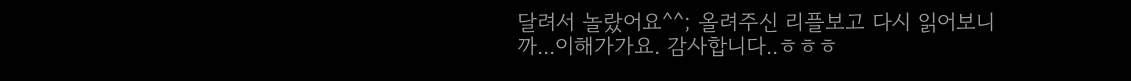달려서 놀랐어요^^; 올려주신 리플보고 다시 읽어보니까...이해가가요. 감사합니다..ㅎㅎㅎ